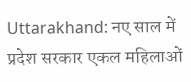Uttarakhand: नए साल में प्रदेश सरकार एकल महिलाओं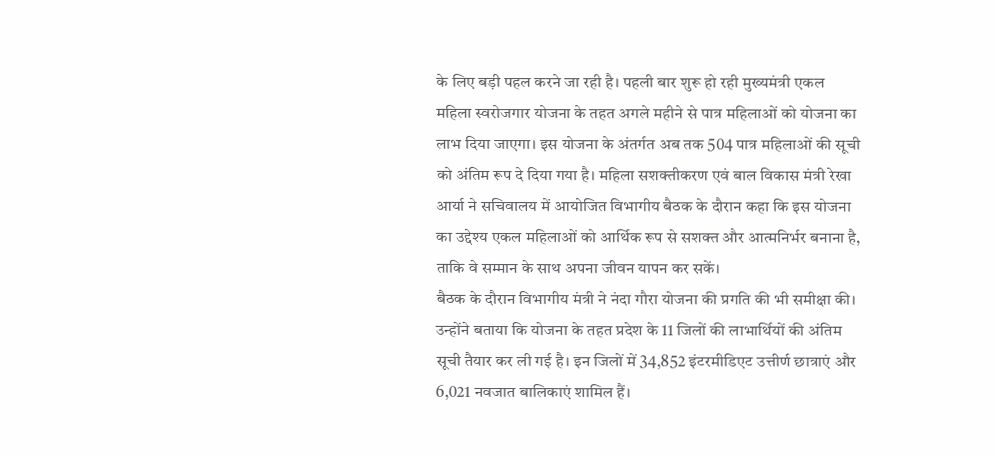के लिए बड़ी पहल करने जा रही है। पहली बार शुरू हो रही मुख्यमंत्री एकल महिला स्वरोजगार योजना के तहत अगले महीने से पात्र महिलाओं को योजना का लाभ दिया जाएगा। इस योजना के अंतर्गत अब तक 504 पात्र महिलाओं की सूची को अंतिम रूप दे दिया गया है। महिला सशक्तीकरण एवं बाल विकास मंत्री रेखा आर्या ने सचिवालय में आयोजित विभागीय बैठक के दौरान कहा कि इस योजना का उद्देश्य एकल महिलाओं को आर्थिक रूप से सशक्त और आत्मनिर्भर बनाना है, ताकि वे सम्मान के साथ अपना जीवन यापन कर सकें।
बैठक के दौरान विभागीय मंत्री ने नंदा गौरा योजना की प्रगति की भी समीक्षा की। उन्होंने बताया कि योजना के तहत प्रदेश के 11 जिलों की लाभार्थियों की अंतिम सूची तैयार कर ली गई है। इन जिलों में 34,852 इंटरमीडिएट उत्तीर्ण छात्राएं और 6,021 नवजात बालिकाएं शामिल हैं।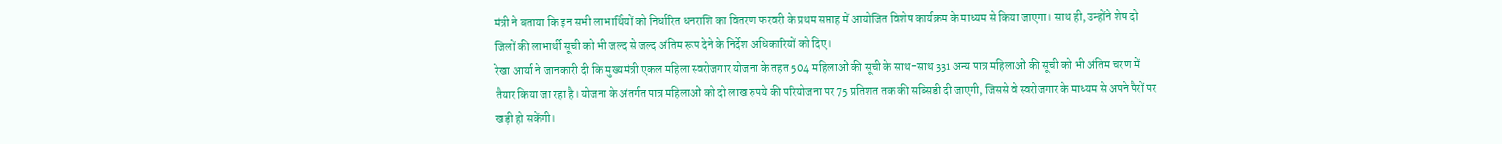मंत्री ने बताया कि इन सभी लाभार्थियों को निर्धारित धनराशि का वितरण फरवरी के प्रथम सप्ताह में आयोजित विशेष कार्यक्रम के माध्यम से किया जाएगा। साथ ही, उन्होंने शेष दो जिलों की लाभार्थी सूची को भी जल्द से जल्द अंतिम रूप देने के निर्देश अधिकारियों को दिए।
रेखा आर्या ने जानकारी दी कि मुख्यमंत्री एकल महिला स्वरोजगार योजना के तहत 504 महिलाओं की सूची के साथ-साथ 331 अन्य पात्र महिलाओं की सूची को भी अंतिम चरण में तैयार किया जा रहा है। योजना के अंतर्गत पात्र महिलाओं को दो लाख रुपये की परियोजना पर 75 प्रतिशत तक की सब्सिडी दी जाएगी, जिससे वे स्वरोजगार के माध्यम से अपने पैरों पर खड़ी हो सकेंगी।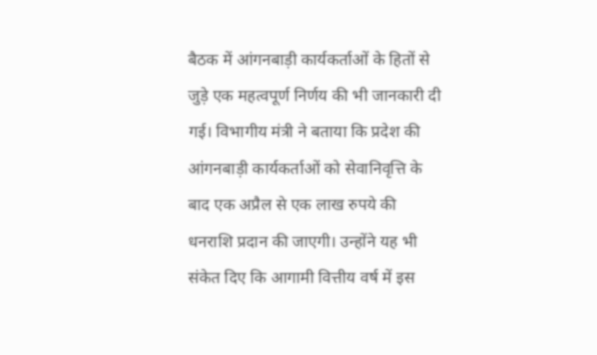बैठक में आंगनबाड़ी कार्यकर्ताओं के हितों से जुड़े एक महत्वपूर्ण निर्णय की भी जानकारी दी गई। विभागीय मंत्री ने बताया कि प्रदेश की आंगनबाड़ी कार्यकर्ताओं को सेवानिवृत्ति के बाद एक अप्रैल से एक लाख रुपये की धनराशि प्रदान की जाएगी। उन्होंने यह भी संकेत दिए कि आगामी वित्तीय वर्ष में इस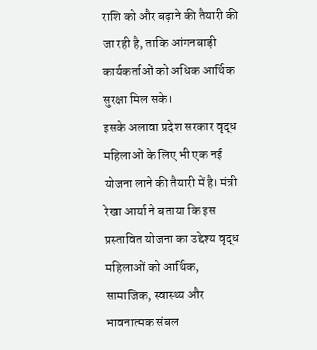राशि को और बढ़ाने की तैयारी की जा रही है, ताकि आंगनबाड़ी कार्यकर्ताओं को अधिक आर्थिक सुरक्षा मिल सके।
इसके अलावा प्रदेश सरकार वृद्ध महिलाओं के लिए भी एक नई योजना लाने की तैयारी में है। मंत्री रेखा आर्या ने बताया कि इस प्रस्तावित योजना का उद्देश्य वृद्ध महिलाओं को आर्थिक, सामाजिक, स्वास्थ्य और भावनात्मक संबल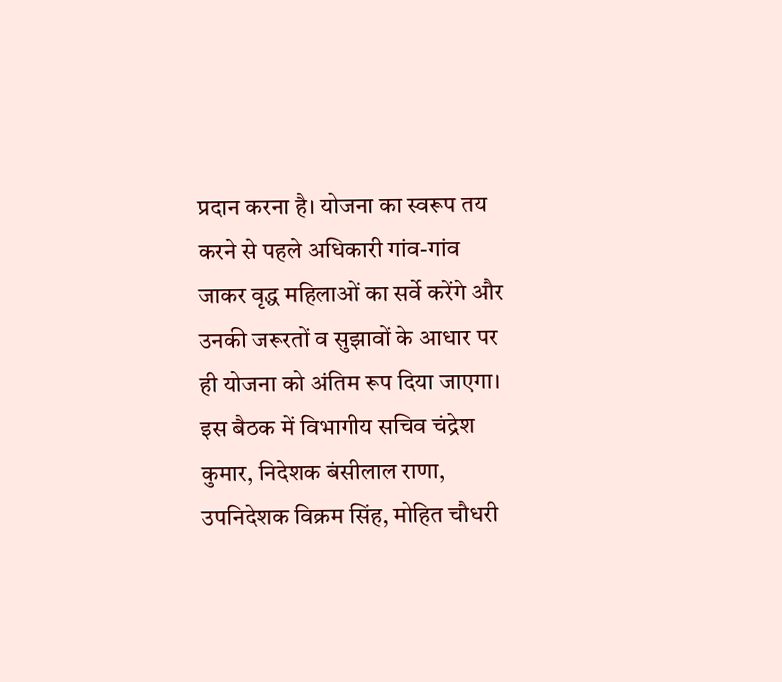प्रदान करना है। योजना का स्वरूप तय करने से पहले अधिकारी गांव-गांव जाकर वृद्ध महिलाओं का सर्वे करेंगे और उनकी जरूरतों व सुझावों के आधार पर ही योजना को अंतिम रूप दिया जाएगा।
इस बैठक में विभागीय सचिव चंद्रेश कुमार, निदेशक बंसीलाल राणा, उपनिदेशक विक्रम सिंह, मोहित चौधरी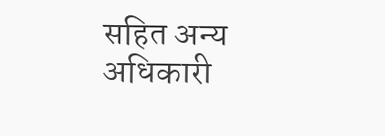सहित अन्य अधिकारी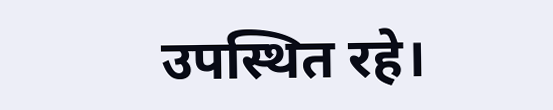उपस्थित रहे।